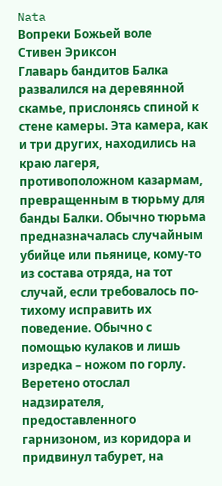Nata
Вопреки Божьей воле
Стивен Эриксон
Главарь бандитов Балка развалился на деревянной скамье, прислонясь спиной к стене камеры. Эта камера, как и три других, находились на краю лагеря, противоположном казармам, превращенным в тюрьму для банды Балки. Обычно тюрьма предназначалась случайным убийце или пьянице, кому-то из состава отряда, на тот случай, если требовалось по-тихому исправить их поведение. Обычно с помощью кулаков и лишь изредка – ножом по горлу.
Веретено отослал надзирателя, предоставленного гарнизоном, из коридора и придвинул табурет, на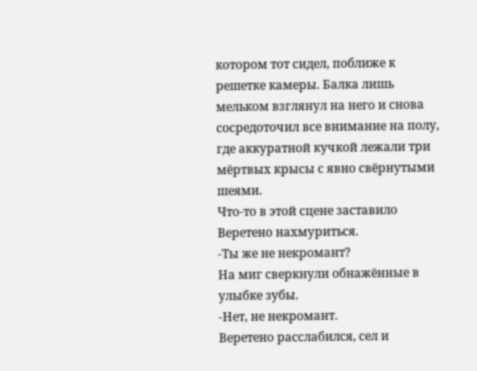котором тот сидел, поближе к решетке камеры. Балка лишь мельком взглянул на него и снова сосредоточил все внимание на полу, где аккуратной кучкой лежали три мёртвых крысы с явно свёрнутыми шеями.
Что-то в этой сцене заставило Веретено нахмуриться.
-Ты же не некромант?
На миг сверкнули обнажённые в улыбке зубы.
-Нет, не некромант.
Веретено расслабился, сел и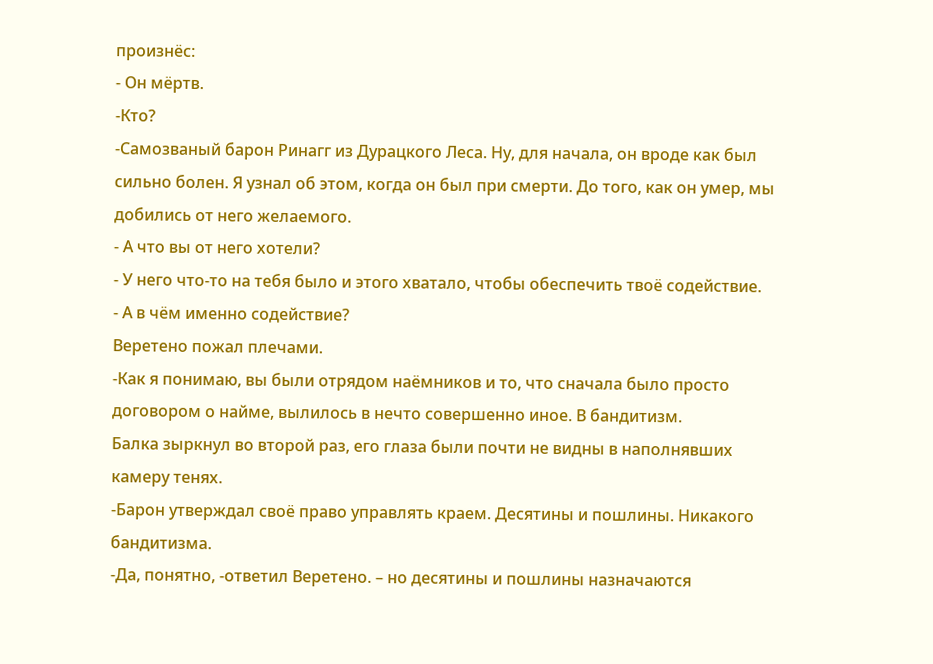произнёс:
- Он мёртв.
-Кто?
-Самозваный барон Ринагг из Дурацкого Леса. Ну, для начала, он вроде как был сильно болен. Я узнал об этом, когда он был при смерти. До того, как он умер, мы добились от него желаемого.
- А что вы от него хотели?
- У него что-то на тебя было и этого хватало, чтобы обеспечить твоё содействие.
- А в чём именно содействие?
Веретено пожал плечами.
-Как я понимаю, вы были отрядом наёмников и то, что сначала было просто договором о найме, вылилось в нечто совершенно иное. В бандитизм.
Балка зыркнул во второй раз, его глаза были почти не видны в наполнявших камеру тенях.
-Барон утверждал своё право управлять краем. Десятины и пошлины. Никакого бандитизма.
-Да, понятно, -ответил Веретено. – но десятины и пошлины назначаются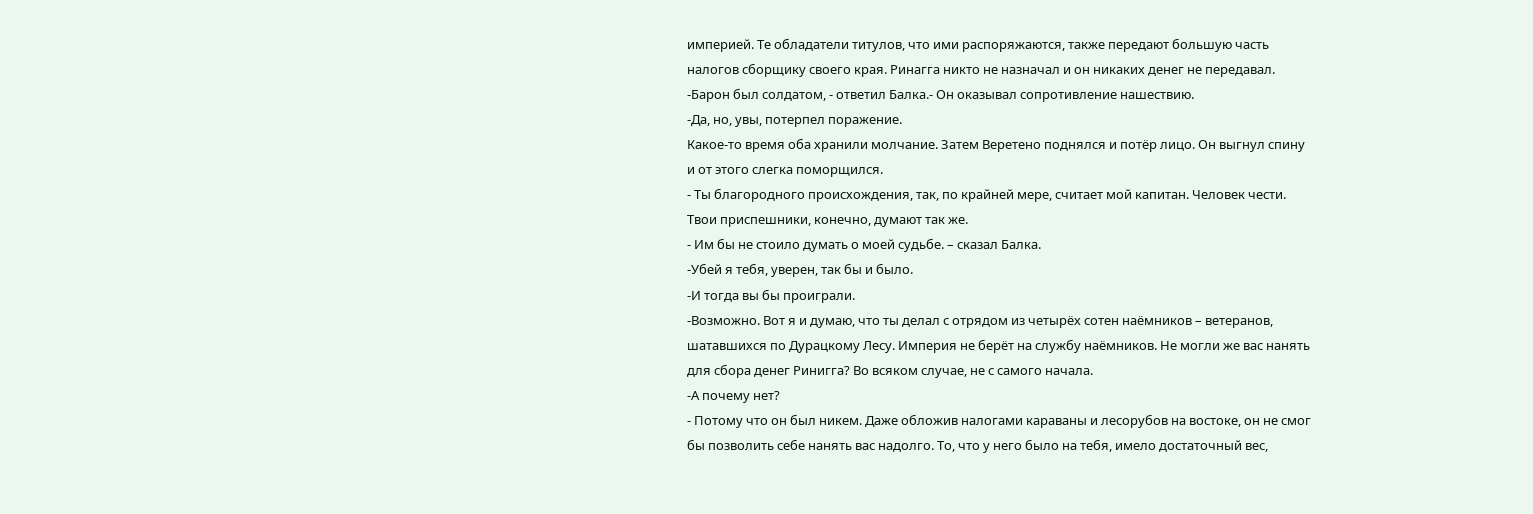империей. Те обладатели титулов, что ими распоряжаются, также передают большую часть налогов сборщику своего края. Ринагга никто не назначал и он никаких денег не передавал.
-Барон был солдатом, - ответил Балка.- Он оказывал сопротивление нашествию.
-Да, но, увы, потерпел поражение.
Какое-то время оба хранили молчание. Затем Веретено поднялся и потёр лицо. Он выгнул спину и от этого слегка поморщился.
- Ты благородного происхождения, так, по крайней мере, считает мой капитан. Человек чести. Твои приспешники, конечно, думают так же.
- Им бы не стоило думать о моей судьбе. – сказал Балка.
-Убей я тебя, уверен, так бы и было.
-И тогда вы бы проиграли.
-Возможно. Вот я и думаю, что ты делал с отрядом из четырёх сотен наёмников – ветеранов, шатавшихся по Дурацкому Лесу. Империя не берёт на службу наёмников. Не могли же вас нанять для сбора денег Ринигга? Во всяком случае, не с самого начала.
-А почему нет?
- Потому что он был никем. Даже обложив налогами караваны и лесорубов на востоке, он не смог бы позволить себе нанять вас надолго. То, что у него было на тебя, имело достаточный вес,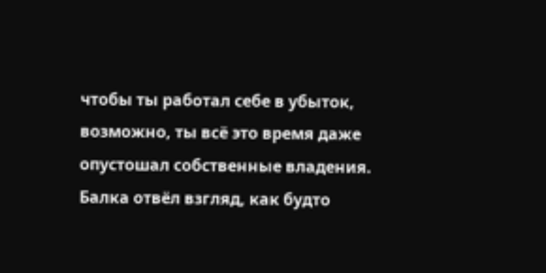чтобы ты работал себе в убыток, возможно, ты всё это время даже опустошал собственные владения.
Балка отвёл взгляд, как будто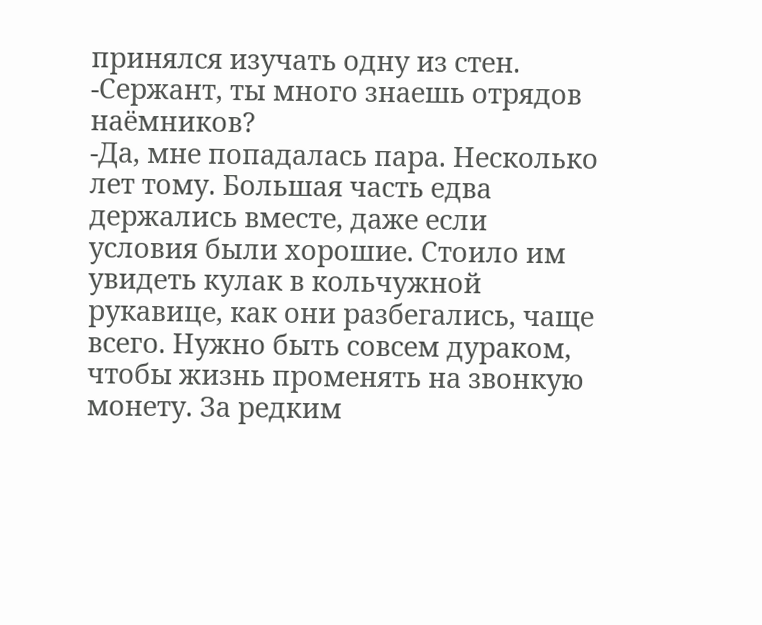принялся изучать одну из стен.
-Сержант, ты много знаешь отрядов наёмников?
-Да, мне попадалась пара. Несколько лет тому. Большая часть едва держались вместе, даже если условия были хорошие. Стоило им увидеть кулак в кольчужной рукавице, как они разбегались, чаще всего. Нужно быть совсем дураком, чтобы жизнь променять на звонкую монету. За редким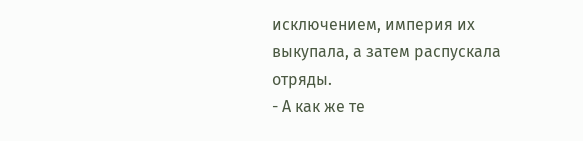исключением, империя их выкупала, а затем распускала отряды.
- А как же те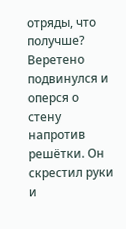отряды, что получше?
Веретено подвинулся и оперся о стену напротив решётки. Он скрестил руки и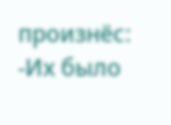произнёс:
-Их было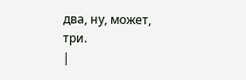два, ну, может, три.
|